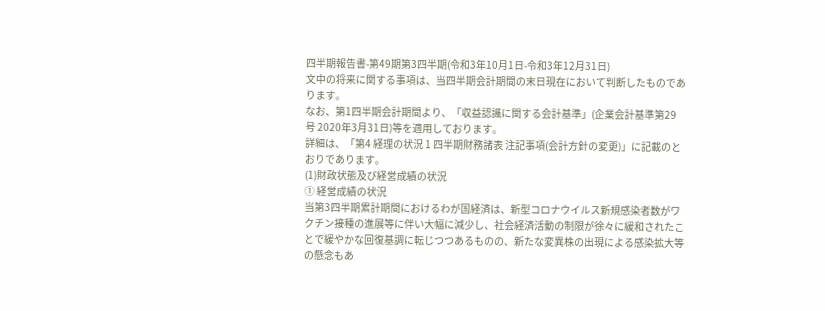四半期報告書-第49期第3四半期(令和3年10月1日-令和3年12月31日)
文中の将来に関する事項は、当四半期会計期間の末日現在において判断したものであります。
なお、第1四半期会計期間より、「収益認識に関する会計基準」(企業会計基準第29号 2020年3月31日)等を適用しております。
詳細は、「第4 経理の状況 1 四半期財務諸表 注記事項(会計方針の変更)」に記載のとおりであります。
(1)財政状態及び経営成績の状況
① 経営成績の状況
当第3四半期累計期間におけるわが国経済は、新型コロナウイルス新規感染者数がワクチン接種の進展等に伴い大幅に減少し、社会経済活動の制限が徐々に緩和されたことで緩やかな回復基調に転じつつあるものの、新たな変異株の出現による感染拡大等の懸念もあ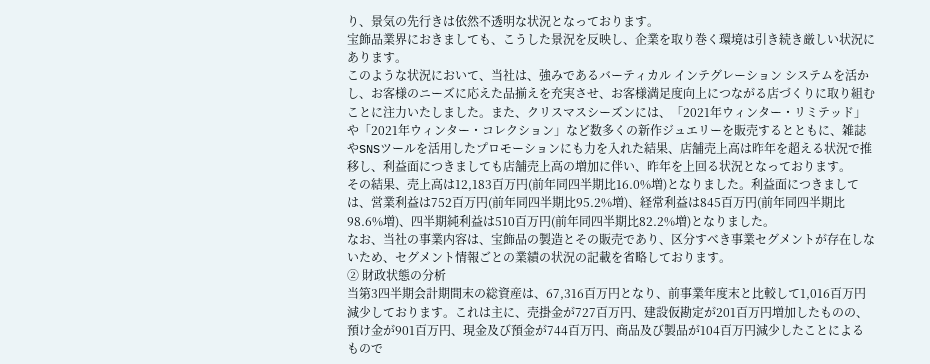り、景気の先行きは依然不透明な状況となっております。
宝飾品業界におきましても、こうした景況を反映し、企業を取り巻く環境は引き続き厳しい状況にあります。
このような状況において、当社は、強みであるバーティカル インテグレーション システムを活かし、お客様のニーズに応えた品揃えを充実させ、お客様満足度向上につながる店づくりに取り組むことに注力いたしました。また、クリスマスシーズンには、「2021年ウィンター・リミテッド」や「2021年ウィンター・コレクション」など数多くの新作ジュエリーを販売するとともに、雑誌やSNSツールを活用したプロモーションにも力を入れた結果、店舗売上高は昨年を超える状況で推移し、利益面につきましても店舗売上高の増加に伴い、昨年を上回る状況となっております。
その結果、売上高は12,183百万円(前年同四半期比16.0%増)となりました。利益面につきましては、営業利益は752百万円(前年同四半期比95.2%増)、経常利益は845百万円(前年同四半期比98.6%増)、四半期純利益は510百万円(前年同四半期比82.2%増)となりました。
なお、当社の事業内容は、宝飾品の製造とその販売であり、区分すべき事業セグメントが存在しないため、セグメント情報ごとの業績の状況の記載を省略しております。
② 財政状態の分析
当第3四半期会計期間末の総資産は、67,316百万円となり、前事業年度末と比較して1,016百万円減少しております。これは主に、売掛金が727百万円、建設仮勘定が201百万円増加したものの、預け金が901百万円、現金及び預金が744百万円、商品及び製品が104百万円減少したことによるもので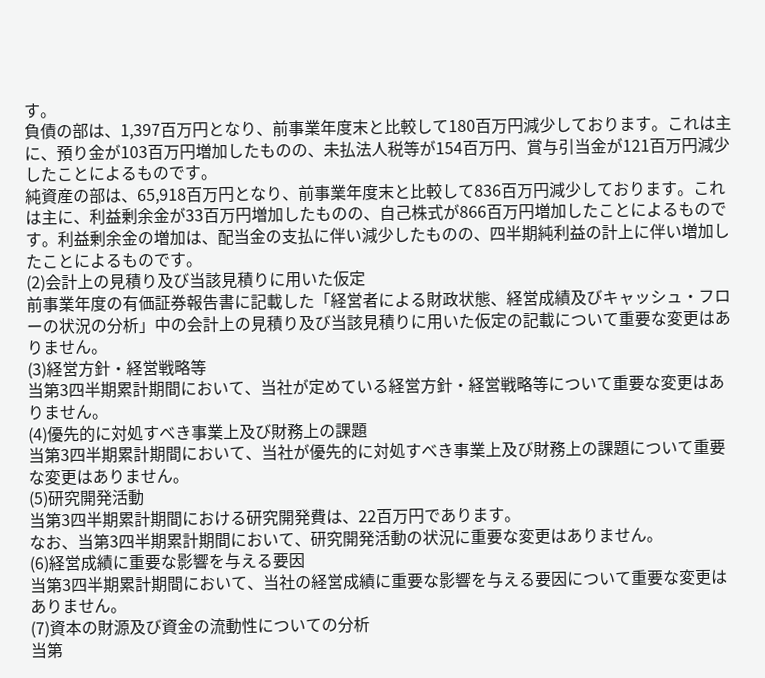す。
負債の部は、1,397百万円となり、前事業年度末と比較して180百万円減少しております。これは主に、預り金が103百万円増加したものの、未払法人税等が154百万円、賞与引当金が121百万円減少したことによるものです。
純資産の部は、65,918百万円となり、前事業年度末と比較して836百万円減少しております。これは主に、利益剰余金が33百万円増加したものの、自己株式が866百万円増加したことによるものです。利益剰余金の増加は、配当金の支払に伴い減少したものの、四半期純利益の計上に伴い増加したことによるものです。
(2)会計上の見積り及び当該見積りに用いた仮定
前事業年度の有価証券報告書に記載した「経営者による財政状態、経営成績及びキャッシュ・フローの状況の分析」中の会計上の見積り及び当該見積りに用いた仮定の記載について重要な変更はありません。
(3)経営方針・経営戦略等
当第3四半期累計期間において、当社が定めている経営方針・経営戦略等について重要な変更はありません。
(4)優先的に対処すべき事業上及び財務上の課題
当第3四半期累計期間において、当社が優先的に対処すべき事業上及び財務上の課題について重要な変更はありません。
(5)研究開発活動
当第3四半期累計期間における研究開発費は、22百万円であります。
なお、当第3四半期累計期間において、研究開発活動の状況に重要な変更はありません。
(6)経営成績に重要な影響を与える要因
当第3四半期累計期間において、当社の経営成績に重要な影響を与える要因について重要な変更はありません。
(7)資本の財源及び資金の流動性についての分析
当第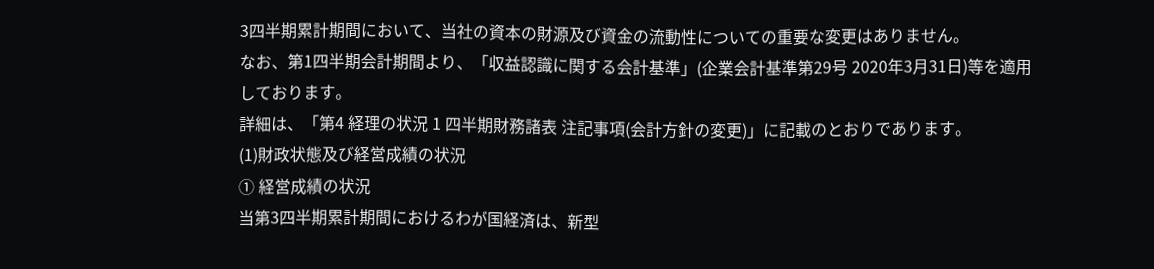3四半期累計期間において、当社の資本の財源及び資金の流動性についての重要な変更はありません。
なお、第1四半期会計期間より、「収益認識に関する会計基準」(企業会計基準第29号 2020年3月31日)等を適用しております。
詳細は、「第4 経理の状況 1 四半期財務諸表 注記事項(会計方針の変更)」に記載のとおりであります。
(1)財政状態及び経営成績の状況
① 経営成績の状況
当第3四半期累計期間におけるわが国経済は、新型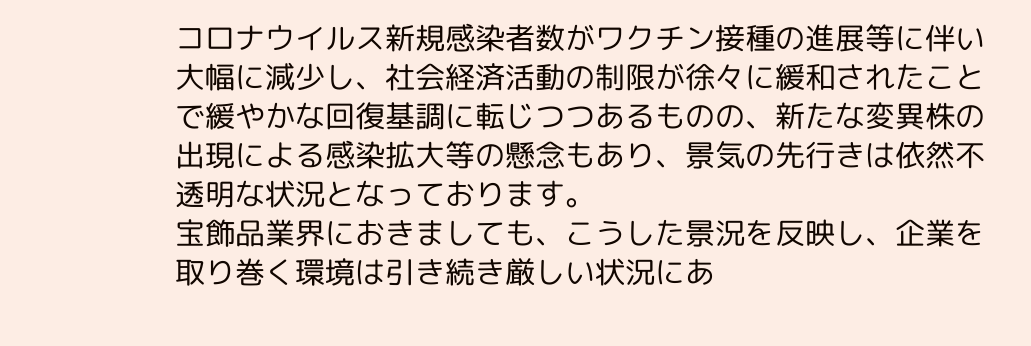コロナウイルス新規感染者数がワクチン接種の進展等に伴い大幅に減少し、社会経済活動の制限が徐々に緩和されたことで緩やかな回復基調に転じつつあるものの、新たな変異株の出現による感染拡大等の懸念もあり、景気の先行きは依然不透明な状況となっております。
宝飾品業界におきましても、こうした景況を反映し、企業を取り巻く環境は引き続き厳しい状況にあ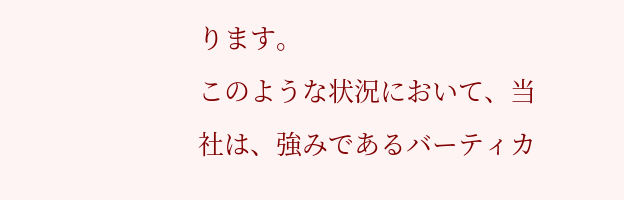ります。
このような状況において、当社は、強みであるバーティカ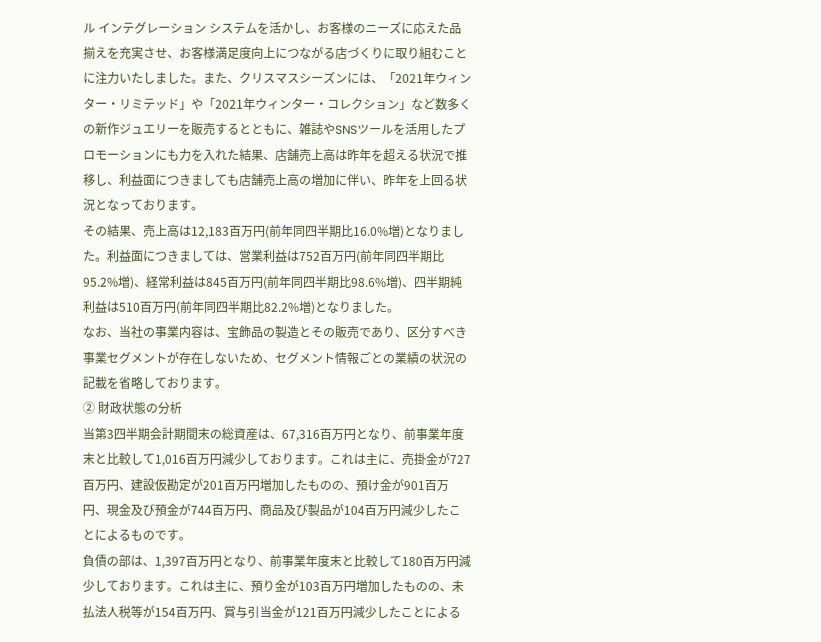ル インテグレーション システムを活かし、お客様のニーズに応えた品揃えを充実させ、お客様満足度向上につながる店づくりに取り組むことに注力いたしました。また、クリスマスシーズンには、「2021年ウィンター・リミテッド」や「2021年ウィンター・コレクション」など数多くの新作ジュエリーを販売するとともに、雑誌やSNSツールを活用したプロモーションにも力を入れた結果、店舗売上高は昨年を超える状況で推移し、利益面につきましても店舗売上高の増加に伴い、昨年を上回る状況となっております。
その結果、売上高は12,183百万円(前年同四半期比16.0%増)となりました。利益面につきましては、営業利益は752百万円(前年同四半期比95.2%増)、経常利益は845百万円(前年同四半期比98.6%増)、四半期純利益は510百万円(前年同四半期比82.2%増)となりました。
なお、当社の事業内容は、宝飾品の製造とその販売であり、区分すべき事業セグメントが存在しないため、セグメント情報ごとの業績の状況の記載を省略しております。
② 財政状態の分析
当第3四半期会計期間末の総資産は、67,316百万円となり、前事業年度末と比較して1,016百万円減少しております。これは主に、売掛金が727百万円、建設仮勘定が201百万円増加したものの、預け金が901百万円、現金及び預金が744百万円、商品及び製品が104百万円減少したことによるものです。
負債の部は、1,397百万円となり、前事業年度末と比較して180百万円減少しております。これは主に、預り金が103百万円増加したものの、未払法人税等が154百万円、賞与引当金が121百万円減少したことによる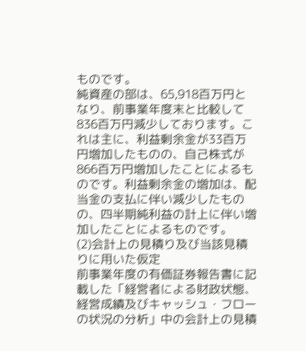ものです。
純資産の部は、65,918百万円となり、前事業年度末と比較して836百万円減少しております。これは主に、利益剰余金が33百万円増加したものの、自己株式が866百万円増加したことによるものです。利益剰余金の増加は、配当金の支払に伴い減少したものの、四半期純利益の計上に伴い増加したことによるものです。
(2)会計上の見積り及び当該見積りに用いた仮定
前事業年度の有価証券報告書に記載した「経営者による財政状態、経営成績及びキャッシュ・フローの状況の分析」中の会計上の見積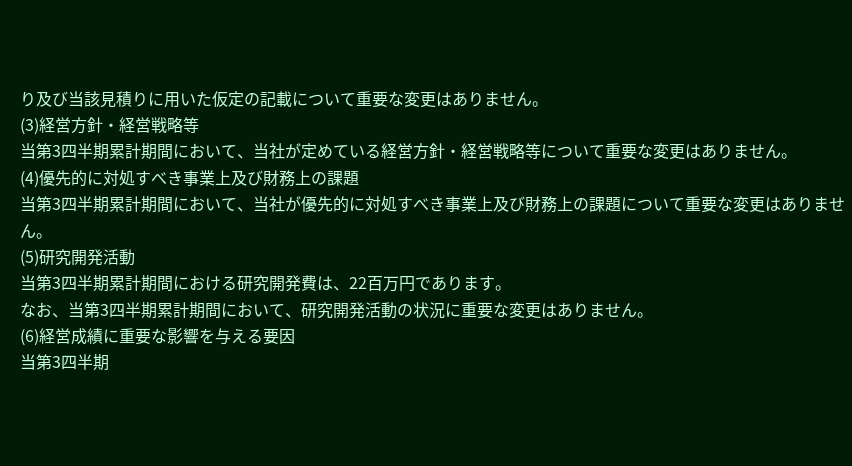り及び当該見積りに用いた仮定の記載について重要な変更はありません。
(3)経営方針・経営戦略等
当第3四半期累計期間において、当社が定めている経営方針・経営戦略等について重要な変更はありません。
(4)優先的に対処すべき事業上及び財務上の課題
当第3四半期累計期間において、当社が優先的に対処すべき事業上及び財務上の課題について重要な変更はありません。
(5)研究開発活動
当第3四半期累計期間における研究開発費は、22百万円であります。
なお、当第3四半期累計期間において、研究開発活動の状況に重要な変更はありません。
(6)経営成績に重要な影響を与える要因
当第3四半期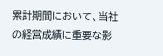累計期間において、当社の経営成績に重要な影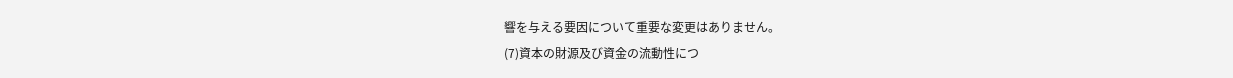響を与える要因について重要な変更はありません。
(7)資本の財源及び資金の流動性につ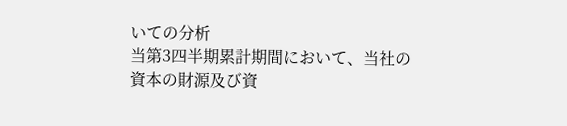いての分析
当第3四半期累計期間において、当社の資本の財源及び資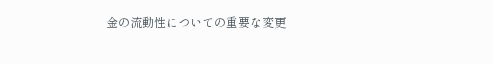金の流動性についての重要な変更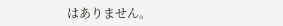はありません。